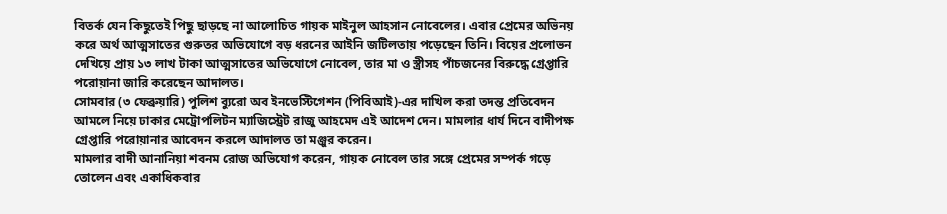বিতর্ক যেন কিছুতেই পিছু ছাড়ছে না আলোচিত গায়ক মাইনুল আহসান নোবেলের। এবার প্রেমের অভিনয় করে অর্থ আত্মসাতের গুরুতর অভিযোগে বড় ধরনের আইনি জটিলতায় পড়েছেন তিনি। বিয়ের প্রলোভন দেখিয়ে প্রায় ১৩ লাখ টাকা আত্মসাতের অভিযোগে নোবেল, তার মা ও স্ত্রীসহ পাঁচজনের বিরুদ্ধে গ্রেপ্তারি পরোয়ানা জারি করেছেন আদালত।
সোমবার (৩ ফেব্রুয়ারি) পুলিশ ব্যুরো অব ইনভেস্টিগেশন (পিবিআই)-এর দাখিল করা তদন্ত প্রতিবেদন আমলে নিয়ে ঢাকার মেট্রোপলিটন ম্যাজিস্ট্রেট রাজু আহমেদ এই আদেশ দেন। মামলার ধার্য দিনে বাদীপক্ষ গ্রেপ্তারি পরোয়ানার আবেদন করলে আদালত তা মঞ্জুর করেন।
মামলার বাদী আনানিয়া শবনম রোজ অভিযোগ করেন, গায়ক নোবেল তার সঙ্গে প্রেমের সম্পর্ক গড়ে তোলেন এবং একাধিকবার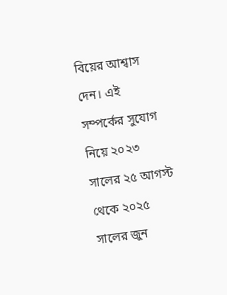বিয়ের আশ্বাস দেন। এই সম্পর্কের সুযোগ নিয়ে ২০২৩ সালের ২৫ আগস্ট থেকে ২০২৫ সালের জুন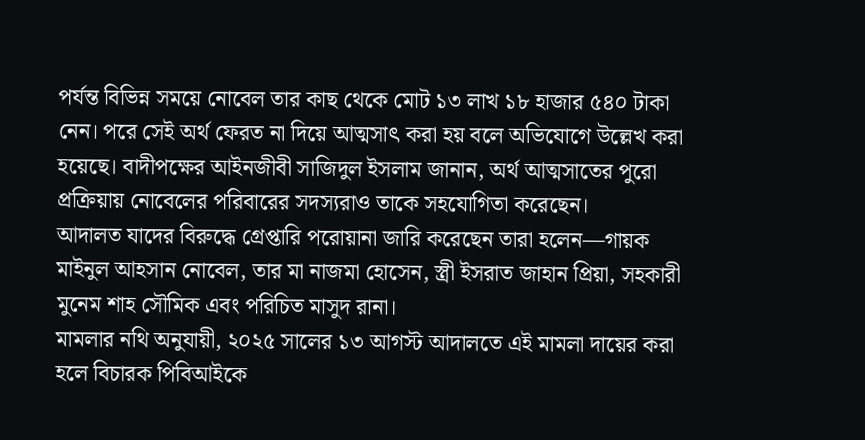পর্যন্ত বিভিন্ন সময়ে নোবেল তার কাছ থেকে মোট ১৩ লাখ ১৮ হাজার ৫৪০ টাকা নেন। পরে সেই অর্থ ফেরত না দিয়ে আত্মসাৎ করা হয় বলে অভিযোগে উল্লেখ করা হয়েছে। বাদীপক্ষের আইনজীবী সাজিদুল ইসলাম জানান, অর্থ আত্মসাতের পুরো প্রক্রিয়ায় নোবেলের পরিবারের সদস্যরাও তাকে সহযোগিতা করেছেন।
আদালত যাদের বিরুদ্ধে গ্রেপ্তারি পরোয়ানা জারি করেছেন তারা হলেন—গায়ক মাইনুল আহসান নোবেল, তার মা নাজমা হোসেন, স্ত্রী ইসরাত জাহান প্রিয়া, সহকারী মুনেম শাহ সৌমিক এবং পরিচিত মাসুদ রানা।
মামলার নথি অনুযায়ী, ২০২৫ সালের ১৩ আগস্ট আদালতে এই মামলা দায়ের করা হলে বিচারক পিবিআইকে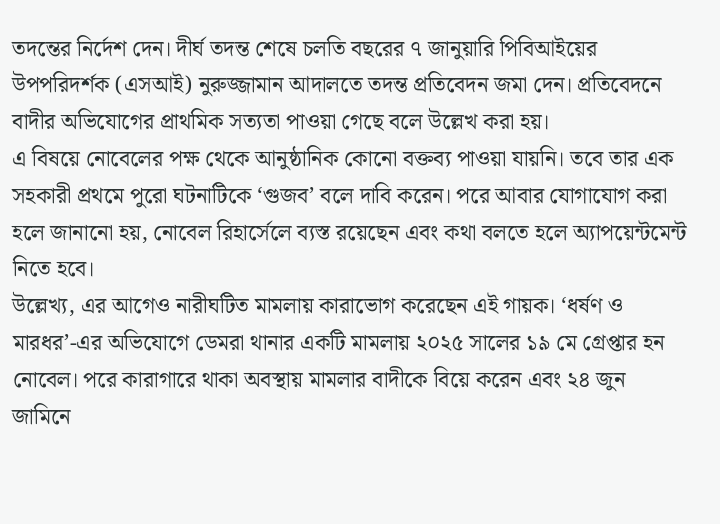তদন্তের নির্দেশ দেন। দীর্ঘ তদন্ত শেষে চলতি বছরের ৭ জানুয়ারি পিবিআইয়ের উপপরিদর্শক (এসআই) নুরুজ্জামান আদালতে তদন্ত প্রতিবেদন জমা দেন। প্রতিবেদনে বাদীর অভিযোগের প্রাথমিক সত্যতা পাওয়া গেছে বলে উল্লেখ করা হয়।
এ বিষয়ে নোবেলের পক্ষ থেকে আনুষ্ঠানিক কোনো বক্তব্য পাওয়া যায়নি। তবে তার এক সহকারী প্রথমে পুরো ঘটনাটিকে ‘গুজব’ বলে দাবি করেন। পরে আবার যোগাযোগ করা হলে জানানো হয়, নোবেল রিহার্সেলে ব্যস্ত রয়েছেন এবং কথা বলতে হলে অ্যাপয়েন্টমেন্ট নিতে হবে।
উল্লেখ্য, এর আগেও নারীঘটিত মামলায় কারাভোগ করেছেন এই গায়ক। ‘ধর্ষণ ও মারধর’-এর অভিযোগে ডেমরা থানার একটি মামলায় ২০২৫ সালের ১৯ মে গ্রেপ্তার হন নোবেল। পরে কারাগারে থাকা অবস্থায় মামলার বাদীকে বিয়ে করেন এবং ২৪ জুন জামিনে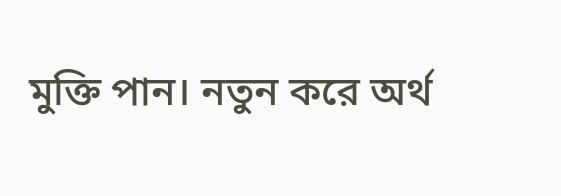মুক্তি পান। নতুন করে অর্থ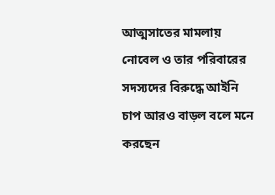আত্মসাতের মামলায় নোবেল ও তার পরিবারের সদস্যদের বিরুদ্ধে আইনি চাপ আরও বাড়ল বলে মনে করছেন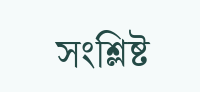সংশ্লিষ্ট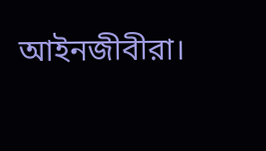আইনজীবীরা।